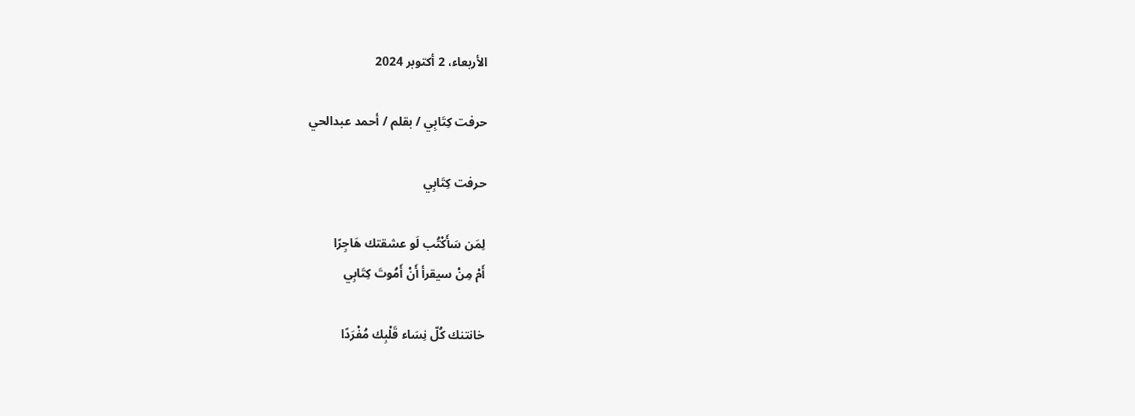الأربعاء، 2 أكتوبر 2024

حرفت كِتَابِي / بقلم / أحمد عبدالحي

حرفت كِتَابِي

لِمَن سَأَكْتُب لَو عشقتك هَاجِرًا
أَمْ مِنْ سيقرأ أَنْ أَمُوتَ كِتَابِي

خانتنك كُلّ نِسَاء قَلْبِك مُفْرَدًا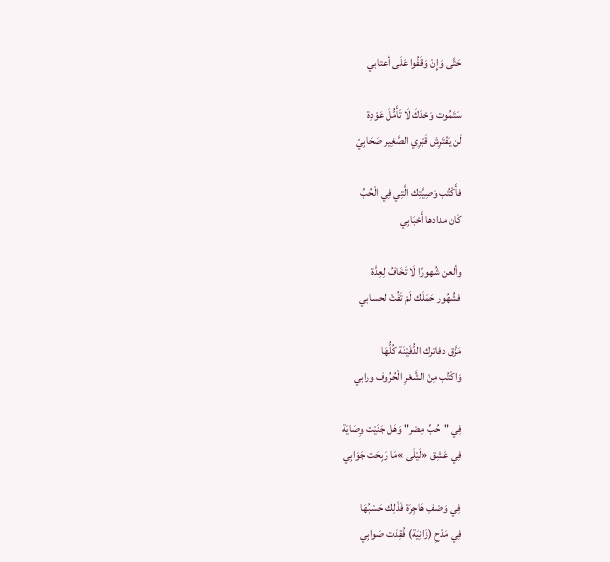حَتَّى وَإِنْ وَقَفُوا عَلَى أعتابي

سَتَمُوت وَحْدَكَ لَا تَأَمُّلَ عَوْدِة
لَن يَفْتَرِش قَبْرِي الصَّغِير صَحَابِيّ

فأَكْتُب وَصِيَّتِك الَّتِي فِي الْحُبِّ
كَان مدادها أَحْبَابِي

وألعن شُهورًا لَا تَخَافُ لِعِدَّة
فشُهُور حَمَلَك لَمْ تَفُتْ لحسابي

مَزَّق دفاترك الدُّفَيْنَة كُلُّهَا
وَاكْتُب مِنْ الشَّعْرِ الْحُرُوف ورابي

فِي "حُبِّ مِصْر" وَهَل جَنَيْت وِصَايَة
فِي عَشِق «لَيْلَى »مَا رَبِحَت جَوَابِي

فِي وَصْفِ هَاجِرَة فَذَلِك حَسْبُهَا
فِي مَدْحِ (زَانِيَة) فُقِدَت صَوابِي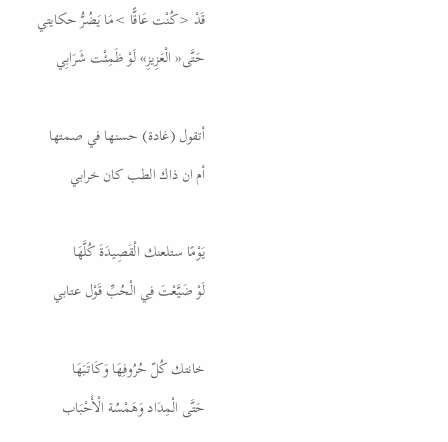قَدْ <كُنْت عَاقًّا >مَا يَضُرُّ حكايتي
حَتَّى« الْعَزِيزِ» لَوْ ظَمِئْت شَرَابِي

أتقول (غادة) حسنها في صمتها
أم ان ذاك الطب كان خرابي

يَوْمًا ستلعنك الْقَصِيدَةَ كُلَّهَا
لَوْ ضَيَّعْتَ فِي الْحُبِّ قَوْل عتابي

خانتك كُلّ حُرُوفِهَا وَكَاتَبَهَا
حَتَّى الْمِدَاد وَهَمْسُة الْأَحْبَاب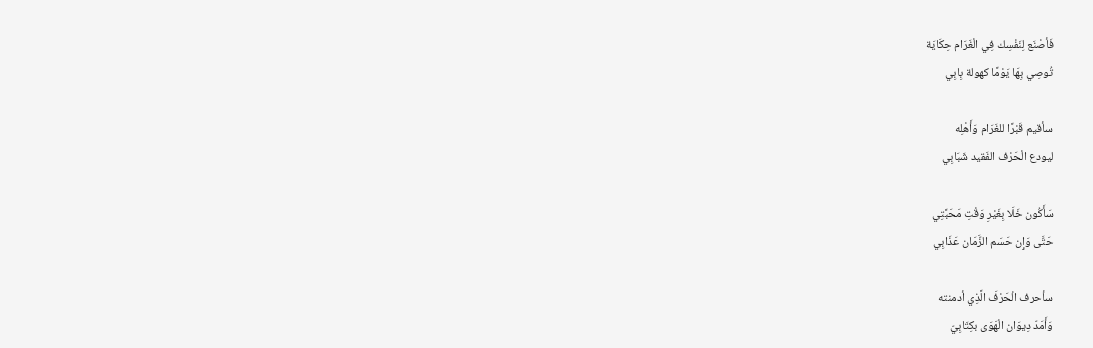فَأصْنَع لِنَفْسِك فِي الْغَرَام حِكَايَة
تُوصِي بِهَا يَوْمًا كهولة بِابِي

سأقيم قَبْرًا للغَرَام وَأَهْلِه
ليودع الْحَرْف الفَقيد شَبَابِي

سَأَكُون خَلَا بِغَيْرِ وَقْتِ مَحَبَّتِي
حَتَّى وَإِن حَسَم الزَّمَان عَذَابِي

سأحرف الْحَرْفَ الَّذِي أدمنته
وَأَمَدّ دِيوَان الْهَوَى بكِتَابِيّ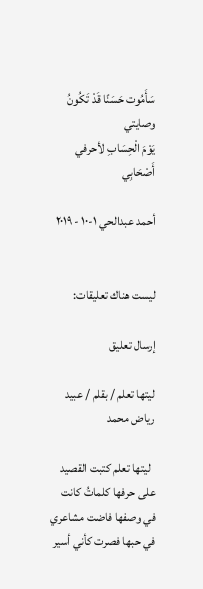سَأَمُوت حَسَنًا قَدْ تَكُونُ وصايتي
يَوْمَ الْحِسَابِ لأحرفي أَصْحَابِي

أحمد عبدالحي ١-١٠ - ٢٠١٩


ليست هناك تعليقات:

إرسال تعليق

ليتها تعلم / بقلم / عبيد رياض محمد

  ليتها تعلم كتبت القصيد على حرفها كلماتُ كانت في وصفها فاضت مشاعري في حبها فصرت كأني أسير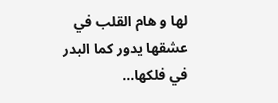لها و هام القلب في عشقها يدور كما البدر في فلكها...